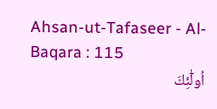Ahsan-ut-Tafaseer - Al-Baqara : 115
اُولٰٓئِكَ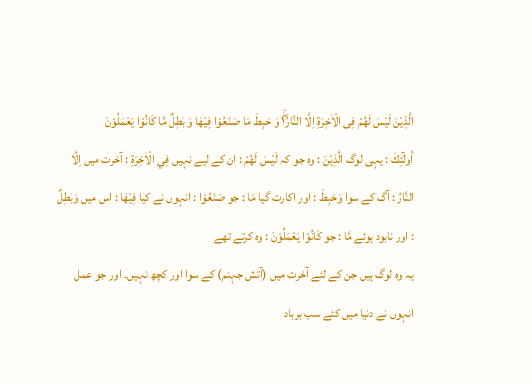الَّذِیْنَ لَیْسَ لَهُمْ فِی الْاٰخِرَةِ اِلَّا النَّارُ١ۖ٘ وَ حَبِطَ مَا صَنَعُوْا فِیْهَا وَ بٰطِلٌ مَّا كَانُوْا یَعْمَلُوْنَ
اُولٰٓئِكَ : یہی لوگ الَّذِيْنَ : وہ جو کہ لَيْسَ لَهُمْ : ان کے لیے نہیں فِي الْاٰخِرَةِ : آخرت میں اِلَّا النَّارُ : آگ کے سوا وَحَبِطَ : اور اکارت گیا مَا : جو صَنَعُوْا : انہوں نے کیا فِيْهَا : اس میں وَبٰطِلٌ : اور نابود ہوئے مَّا : جو كَانُوْا يَعْمَلُوْنَ : وہ کرتے تھے
یہ وہ لوگ ہیں جن کے لئے آخرت میں (آتش جہنم) کے سوا اور کچھ نہیں۔ اور جو عمل انہوں نے دنیا میں کئے سب برباد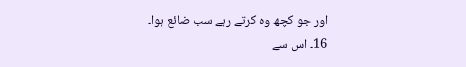اور جو کچھ وہ کرتے رہے سب ضائع ہوا۔
16۔ اس سے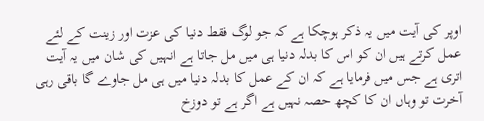اوپر کی آیت میں یہ ذکر ہوچکا ہے کہ جو لوگ فقط دنیا کی عزت اور زینت کے لئے عمل کرتے ہیں ان کو اس کا بدلہ دنیا ہی میں مل جاتا ہے انہیں کی شان میں یہ آیت اتری ہے جس میں فرمایا ہے کہ ان کے عمل کا بدلہ دنیا میں ہی مل جاوے گا باقی رہی آخرت تو وہاں ان کا کچھ حصہ نہیں ہے اگر ہے تو دوزخ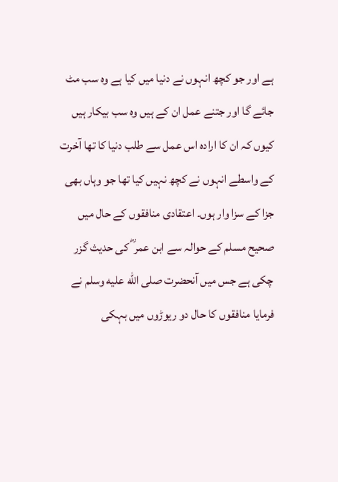ہے اور جو کچھ انہوں نے دنیا میں کیا ہے وہ سب مٹ جائے گا اور جتنے عمل ان کے ہیں وہ سب بیکار ہیں کیوں کہ ان کا ارادہ اس عمل سے طلب دنیا کا تھا آخرت کے واسطے انہوں نے کچھ نہیں کیا تھا جو وہاں بھی جزا کے سزا وار ہوں۔ اعتقادی منافقوں کے حال میں صحیح مسلم کے حوالہ سے ابن عمر ؓ کی حدیث گزر چکی ہے جس میں آنحضرت صلى الله عليه وسلم نے فرمایا منافقوں کا حال دو ریوڑوں میں بہکی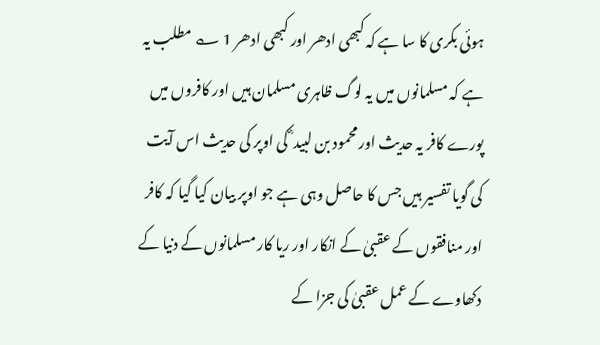ہوئی بکری کا سا ہے کہ کبھی ادھر اور کبھی ادھر 1 ؎ مطلب یہ ہے کہ مسلمانوں میں یہ لوگ ظاہری مسلمان ہیں اور کافروں میں پورے کافر یہ حدیث اور محمود بن لبید ؓ کی اوپر کی حدیث اس آیت کی گویا تفسیر ہیں جس کا حاصل وہی ہے جو اوپر بیان کیا گیا کہ کافر اور منافقوں کے عقبیٰ کے انکار اور ریا کار مسلمانوں کے دنیا کے دکھاوے کے عمل عقبیٰ کی جزا کے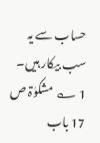حساب سے یہ سب بیکار ہیں۔ 1 ؎ مشکوٰۃ ص 17 باب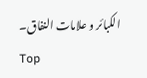الکبائر و علامات النفاق۔
Top